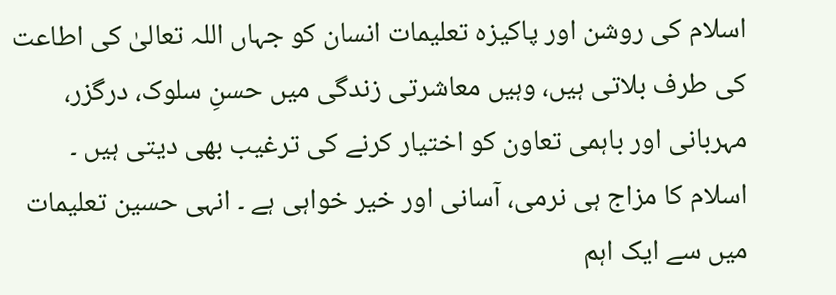اسلام کی روشن اور پاکیزہ تعلیمات انسان کو جہاں اللہ تعالیٰ کی اطاعت کی طرف بلاتی ہیں، وہیں معاشرتی زندگی میں حسنِ سلوک، درگزر، مہربانی اور باہمی تعاون کو اختیار کرنے کی ترغیب بھی دیتی ہیں ۔  اسلام کا مزاج ہی نرمی، آسانی اور خیر خواہی ہے ۔ انہی حسین تعلیمات میں سے ایک اہم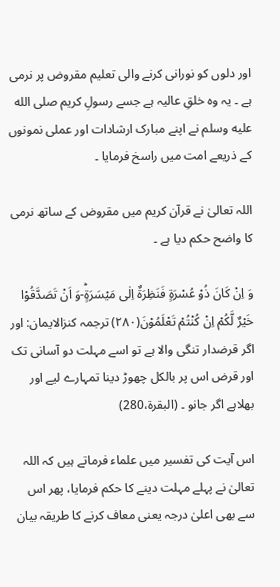اور دلوں کو نورانی کرنے والی تعلیم مقروض پر نرمی ہے ۔ یہ وہ خلقِ عالیہ ہے جسے رسولِ کریم صلى الله عليه وسلم نے اپنے مبارک ارشادات اور عملی نمونوں کے ذریعے امت میں راسخ فرمایا ۔

اللہ تعالیٰ نے قرآن کریم میں مقروض کے ساتھ نرمی کا واضح حکم دیا ہے ۔

وَ اِنْ كَانَ ذُوْ عُسْرَةٍ فَنَظِرَةٌ اِلٰى مَیْسَرَةٍؕ-وَ اَنْ تَصَدَّقُوْا خَیْرٌ لَّكُمْ اِنْ كُنْتُمْ تَعْلَمُوْنَ(۲۸۰) ترجمہ کنزالایمان: اور اگر قرضدار تنگی والا ہے تو اسے مہلت دو آسانی تک اور قرض اس پر بالکل چھوڑ دینا تمہارے لیے اور بھلاہے اگر جانو ۔ (البقرۃ،280)

اس آیت کی تفسیر میں علماء فرماتے ہیں کہ اللہ تعالیٰ نے پہلے مہلت دینے کا حکم فرمایا، پھر اس سے بھی اعلیٰ درجہ یعنی معاف کرنے کا طریقہ بیان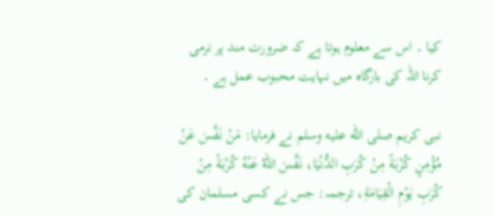کیا ۔ اس سے معلوم ہوتا ہے کہ ضرورت مند پر نرمی کرنا اللہ کی بارگاہ میں نہایت محبوب عمل ہے ۔

نبی کریم صلى الله عليه وسلم نے فرمایا: مَنْ نَفَّسَ عَنْ مُؤْمِنٍ كُرْبَةً مِنْ كُرَبِ الدُّنْيَا، نَفَّسَ اللهُ عَنْهُ كُرْبَةً مِنْ كُرَبِ يَوْمِ الْقِيَامَةِ، ترجمہ: جس نے کسی مسلمان کی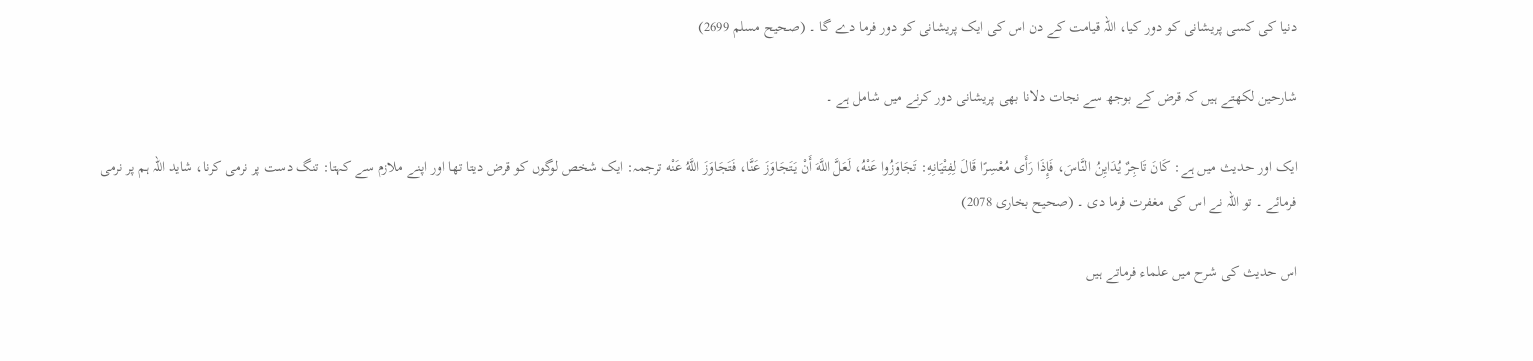دنیا کی کسی پریشانی کو دور کیا، اللہ قیامت کے دن اس کی ایک پریشانی کو دور فرما دے گا ۔ (صحیح مسلم 2699)

شارحین لکھتے ہیں کہ قرض کے بوجھ سے نجات دلانا بھی پریشانی دور کرنے میں شامل ہے ۔

ایک اور حدیث میں ہے: كَانَ تَاجِرٌ يُدَايِنُ النَّاسَ، فَإِذَا رَأَى مُعْسِرًا قَالَ لِفِتْيَانِهِ: تَجَاوَزُوا عَنْهُ، لَعَلَّ اللَّهَ أَنْ يَتَجَاوَزَ عَنَّا، فَتَجَاوَزَ اللَّهُ عَنْه ترجمہ: ایک شخص لوگوں کو قرض دیتا تھا اور اپنے ملازم سے کہتا: تنگ دست پر نرمی کرنا، شاید اللہ ہم پر نرمی فرمائے ۔ تو اللہ نے اس کی مغفرت فرما دی ۔ (صحیح بخاری 2078)

اس حدیث کی شرح میں علماء فرماتے ہیں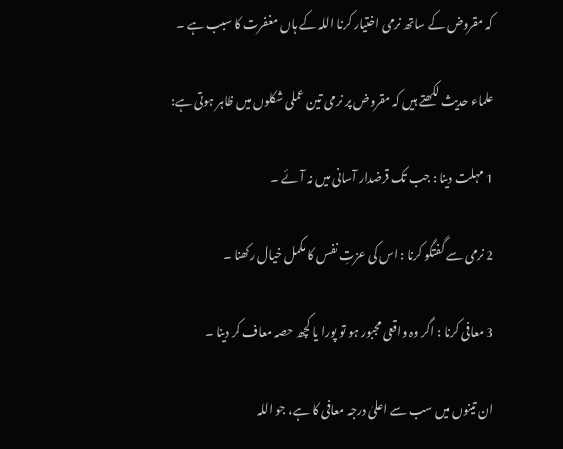کہ مقروض کے ساتھ نرمی اختیار کرنا اللہ کے ہاں مغفرت کا سبب ہے ۔

علماء حدیث لکھتے ہیں کہ مقروض پر نرمی تین عملی شکلوں میں ظاہر ہوتی ہے:

1 مہلت دینا : جب تک قرضدار آسانی میں نہ آئے ۔

2 نرمی سے گفتگو کرنا : اس کی عزتِ نفس کا مکمل خیال رکھنا ۔

3 معافی کرنا : اگر وہ واقعی مجبور ہو تو پورا یا کچھ حصہ معاف کر دینا ۔

ان تینوں میں سب سے اعلیٰ درجہ معافی کا ہے، جو اللہ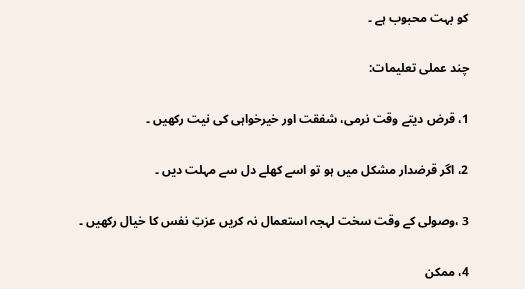کو بہت محبوب ہے ۔

چند عملی تعلیمات:

1، قرض دیتے وقت نرمی، شفقت اور خیرخواہی کی نیت رکھیں ۔

2، اگر قرضدار مشکل میں ہو تو اسے کھلے دل سے مہلت دیں ۔

3 ،وصولی کے وقت سخت لہجہ استعمال نہ کریں عزتِ نفس کا خیال رکھیں ۔

4، ممکن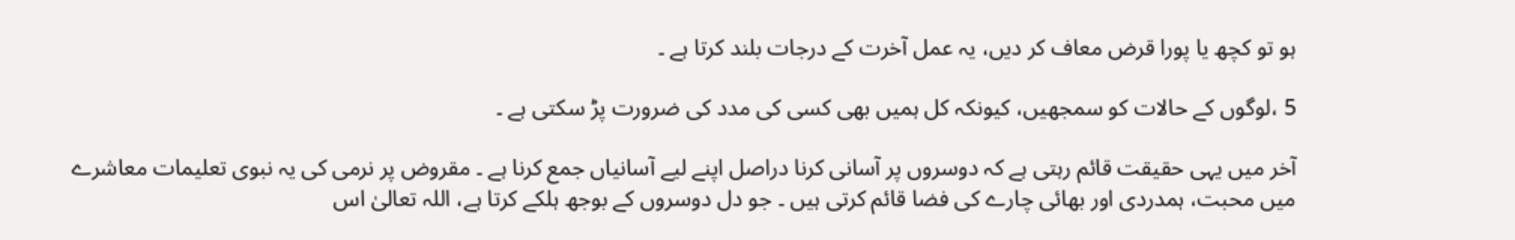ہو تو کچھ یا پورا قرض معاف کر دیں، یہ عمل آخرت کے درجات بلند کرتا ہے ۔

5 ،لوگوں کے حالات کو سمجھیں، کیونکہ کل ہمیں بھی کسی کی مدد کی ضرورت پڑ سکتی ہے ۔

آخر میں یہی حقیقت قائم رہتی ہے کہ دوسروں پر آسانی کرنا دراصل اپنے لیے آسانیاں جمع کرنا ہے ۔ مقروض پر نرمی کی یہ نبوی تعلیمات معاشرے میں محبت، ہمدردی اور بھائی چارے کی فضا قائم کرتی ہیں ۔ جو دل دوسروں کے بوجھ ہلکے کرتا ہے، اللہ تعالیٰ اس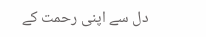دل سے اپنی رحمت کے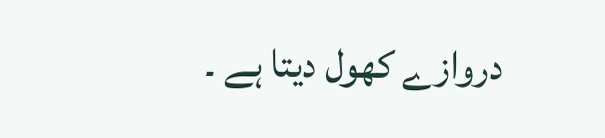دروازے کھول دیتا ہے ۔